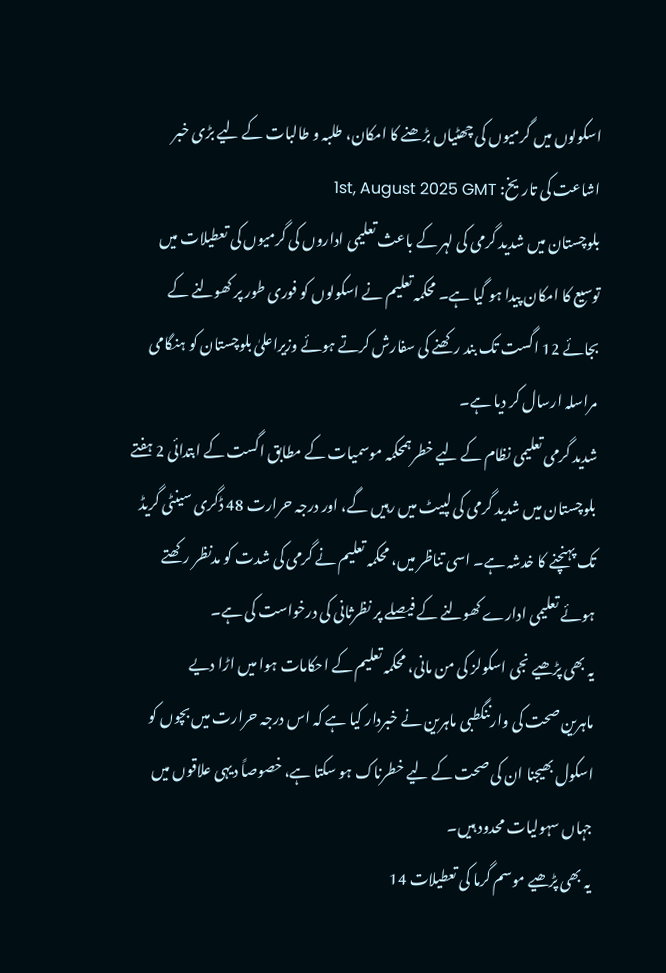اسکولوں میں گرمیوں کی چھٹیاں بڑھنے کا امکان، طلبہ و طالبات کے لیے بڑی خبر
اشاعت کی تاریخ: 1st, August 2025 GMT
بلوچستان میں شدید گرمی کی لہر کے باعث تعلیمی اداروں کی گرمیوں کی تعطیلات میں توسیع کا امکان پیدا ہو گیا ہے۔ محکمہ تعلیم نے اسکولوں کو فوری طور پر کھولنے کے بجائے 12 اگست تک بند رکھنے کی سفارش کرتے ہوئے وزیراعلیٰ بلوچستان کو ہنگامی مراسلہ ارسال کر دیا ہے۔
شدید گرمی تعلیمی نظام کے لیے خطرہمحکمہ موسمیات کے مطابق اگست کے ابتدائی 2 ہفتے بلوچستان میں شدید گرمی کی لپیٹ میں رہیں گے، اور درجہ حرارت 48 ڈگری سینٹی گریڈ تک پہنچنے کا خدشہ ہے۔ اسی تناظر میں، محکمہ تعلیم نے گرمی کی شدت کو مدنظر رکھتے ہوئے تعلیمی ادارے کھولنے کے فیصلے پر نظرثانی کی درخواست کی ہے۔
یہ بھی پڑھیے نجی اسکولز کی من مانی، محکمہ تعلیم کے احکامات ہوا میں اڑا دیے
ماہرین صحت کی وارننگطبی ماہرین نے خبردار کیا ہے کہ اس درجہ حرارت میں بچوں کو اسکول بھیجنا ان کی صحت کے لیے خطرناک ہو سکتا ہے، خصوصاً دیہی علاقوں میں جہاں سہولیات محدود ہیں۔
یہ بھی پڑھیے موسم گرما کی تعطیلات 14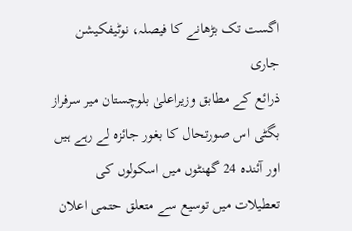اگست تک بڑھانے کا فیصلہ، نوٹیفکیشن جاری
ذرائع کے مطابق وزیراعلیٰ بلوچستان میر سرفراز بگٹی اس صورتحال کا بغور جائزہ لے رہے ہیں اور آئندہ 24 گھنٹوں میں اسکولوں کی تعطیلات میں توسیع سے متعلق حتمی اعلان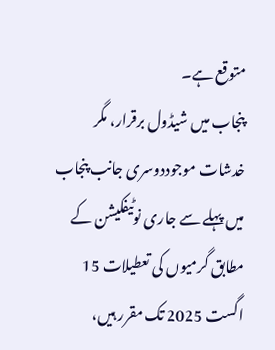متوقع ہے۔
پنجاب میں شیڈول برقرار، مگر خدشات موجوددوسری جانب پنجاب میں پہلے سے جاری نوٹیفکیشن کے مطابق گرمیوں کی تعطیلات 15 اگست 2025 تک مقرر ہیں،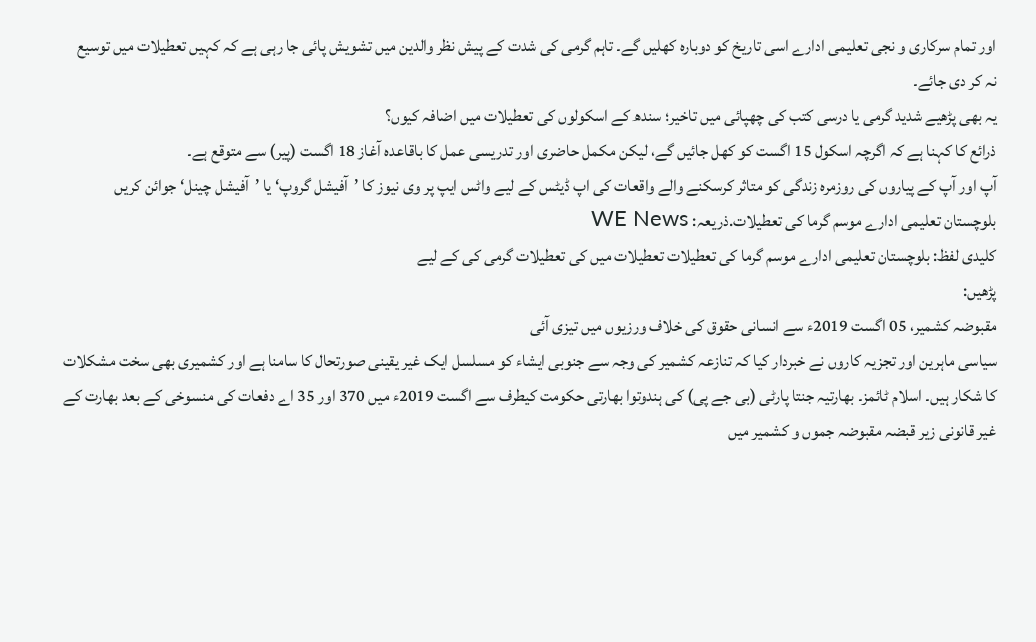اور تمام سرکاری و نجی تعلیمی ادارے اسی تاریخ کو دوبارہ کھلیں گے۔ تاہم گرمی کی شدت کے پیش نظر والدین میں تشویش پائی جا رہی ہے کہ کہیں تعطیلات میں توسیع نہ کر دی جائے۔
یہ بھی پڑھیے شدید گرمی یا درسی کتب کی چھپائی میں تاخیر؛ سندھ کے اسکولوں کی تعطیلات میں اضافہ کیوں؟
ذرائع کا کہنا ہے کہ اگرچہ اسکول 15 اگست کو کھل جائیں گے، لیکن مکمل حاضری اور تدریسی عمل کا باقاعدہ آغاز 18 اگست (پیر) سے متوقع ہے۔
آپ اور آپ کے پیاروں کی روزمرہ زندگی کو متاثر کرسکنے والے واقعات کی اپ ڈیٹس کے لیے واٹس ایپ پر وی نیوز کا ’آفیشل گروپ‘ یا ’آفیشل چینل‘ جوائن کریں
بلوچستان تعلیمی ادارے موسم گرما کی تعطیلات.ذریعہ: WE News
کلیدی لفظ: بلوچستان تعلیمی ادارے موسم گرما کی تعطیلات تعطیلات میں کی تعطیلات گرمی کی کے لیے
پڑھیں:
مقبوضہ کشمیر، 05 اگست 2019ء سے انسانی حقوق کی خلاف ورزیوں میں تیزی آئی
سیاسی ماہرین اور تجزیہ کاروں نے خبردار کیا کہ تنازعہ کشمیر کی وجہ سے جنوبی ایشاء کو مسلسل ایک غیر یقینی صورتحال کا سامنا ہے اور کشمیری بھی سخت مشکلات کا شکار ہیں۔ اسلام ٹائمز۔ بھارتیہ جنتا پارٹی (بی جے پی) کی ہندوتوا بھارتی حکومت کیطرف سے اگست 2019ء میں 370 اور 35 اے دفعات کی منسوخی کے بعد بھارت کے غیر قانونی زیر قبضہ مقبوضہ جموں و کشمیر میں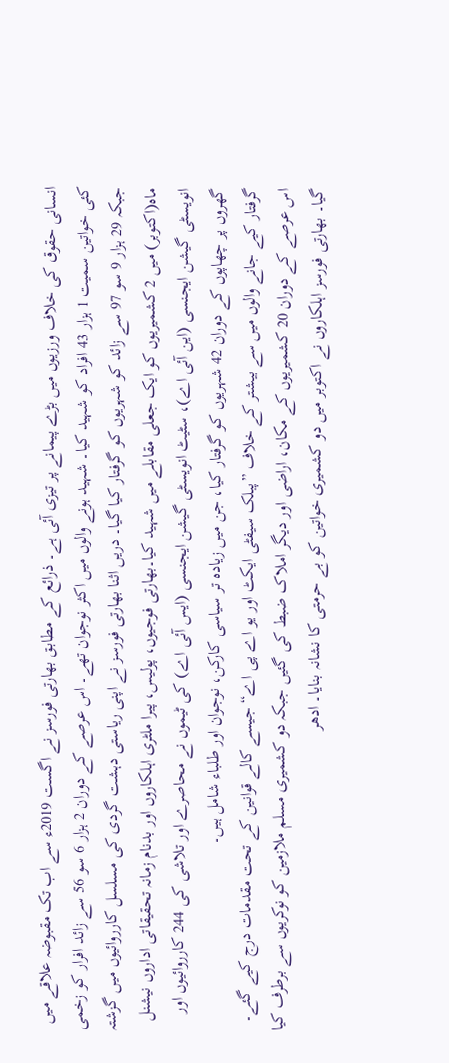انسانی حقوق کی خلاف ورزیوں میں بڑے پیمانے پر تیزی آئی ہے۔ ذرائع کے مطابق بھارتی فورسز نے اگست 2019ء سے اب تک مقبوضہ علاقے میں کئی خواتین سمیت 1 ہزار 43 افراد کو شہید کیا۔ شہید ہونے والوں میں اکثر نوجوان تھے۔ اس عرصے کے دوران 2 ہزار 6 سو 56 سے زائد افرار کو زخمی جبکہ 29 ہزار 9 سو 97 سے زائد کو شہریوں کو گرفتار کیا گیا۔ دریں اثنا بھارتی فورسز نے اپنی ریاستی دہشت گردی کی مسلسل کارروائیوں میں گزشتہ ماہ(اکتوبر) میں 2 کشمیریوں کو ایک جعلی مقابلے میں شہید کیا۔بھارتی فوجیوں، پولیس، پیرا ملٹری اہلکاروں اور بدنام زمانہ تحقیقاتی اداروں نیشنل انویسٹی گیشن ایجنسی (این آئی اے)، سٹیٹ انویسٹی گیشن ایجنسی (ایس آئی اے) کی ٹیموں نے محاصرے اور تلاشی کی 244 کارروائیوں اور گھروں پر چھاپوں کے دوران 42 شہریوں کو گرفتار کیا، جن میں زیادہ تر سیاسی کارکن، نوجوان اور طلباء شامل ہیں۔
گرفتار کیے جانے والوں میں سے بیشتر کے خلاف ”پبلک سیفٹی ایکٹ اور یو اے پی اے“ جیسے کالے قوانین کے تحت مقدمات درج کیے گئے۔ اس عرصے کے دوران 20 کشمیریوں کے مکان، اراضی اور دیگر املاک ضبط کی گئیں جبکہ دو کشمیری مسلم ملازمین کو نوکریوں سے برطرف کیا گیا۔ بھارتی فورسز اہلکاروں نے اکتوبر میں دو کشمیری خواتین کو بے حرمتی کا نشانہ بنایا۔ ادھر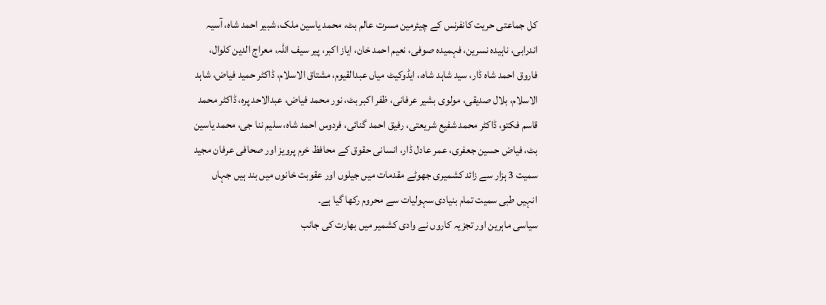کل جماعتی حریت کانفرنس کے چیئرمین مسرت عالم بٹ، محمد یاسین ملک، شبیر احمد شاہ، آسیہ اندرابی، ناہیدہ نسرین، فہمیدہ صوفی، نعیم احمد خان، ایاز اکبر، پیر سیف اللہ، معراج الدین کلوال، فاروق احمد شاہ ڈار، سید شاہد شاہ،، ایڈوکیٹ میاں عبدالقیوم، مشتاق الاسلام، ڈاکٹر حمید فیاض، شاہد الاسلام، بلال صدیقی، مولوی بشیر عرفانی، ظفر اکبر بٹ، نور محمد فیاض، عبدالاحد پرہ، ڈاکٹر محمد قاسم فکتو، ڈاکٹر محمد شفیع شریعتی، رفیق احمد گنائی، فردوس احمد شاہ، سلیم ننا جی، محمد یاسین بٹ، فیاض حسین جعفری، عمر عادل ڈار، انسانی حقوق کے محافظ خرم پرویز اور صحافی عرفان مجید سمیت 3 ہزار سے زائد کشمیری جھوٹے مقدمات میں جیلوں اور عقوبت خانوں میں بند ہیں جہاں انہیں طبی سمیت تمام بنیادی سہولیات سے محروم رکھا گیا ہے۔
سیاسی ماہرین اور تجزیہ کاروں نے وادی کشمیر میں بھارت کی جانب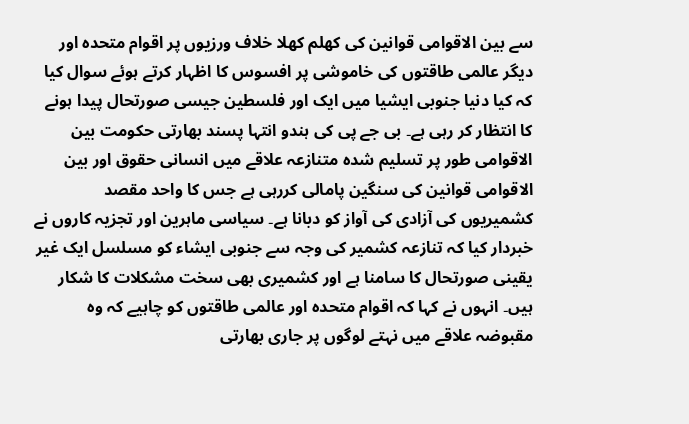سے بین الاقوامی قوانین کی کھلم کھلا خلاف ورزیوں پر اقوام متحدہ اور دیگر عالمی طاقتوں کی خاموشی پر افسوس کا اظہار کرتے ہوئے سوال کیا کہ کیا دنیا جنوبی ایشیا میں ایک اور فلسطین جیسی صورتحال پیدا ہونے کا انتظار کر رہی ہے۔ بی جے پی کی ہندو انتہا پسند بھارتی حکومت بین الاقوامی طور پر تسلیم شدہ متنازعہ علاقے میں انسانی حقوق اور بین الاقوامی قوانین کی سنگین پامالی کررہی ہے جس کا واحد مقصد کشمیریوں کی آزادی کی آواز کو دبانا ہے۔ سیاسی ماہرین اور تجزیہ کاروں نے خبردار کیا کہ تنازعہ کشمیر کی وجہ سے جنوبی ایشاء کو مسلسل ایک غیر یقینی صورتحال کا سامنا ہے اور کشمیری بھی سخت مشکلات کا شکار ہیں۔ انہوں نے کہا کہ اقوام متحدہ اور عالمی طاقتوں کو چاہیے کہ وہ مقبوضہ علاقے میں نہتے لوگوں پر جاری بھارتی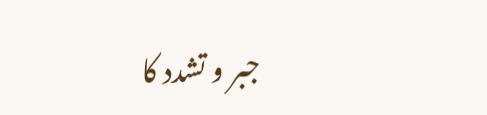جبر و تشدد کا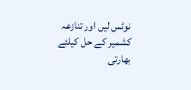نوٹس لیں اور تنازعہ کشمیر کے حل کیلئے بھارتی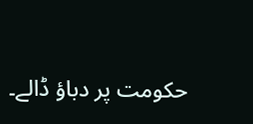حکومت پر دباؤ ڈالے۔